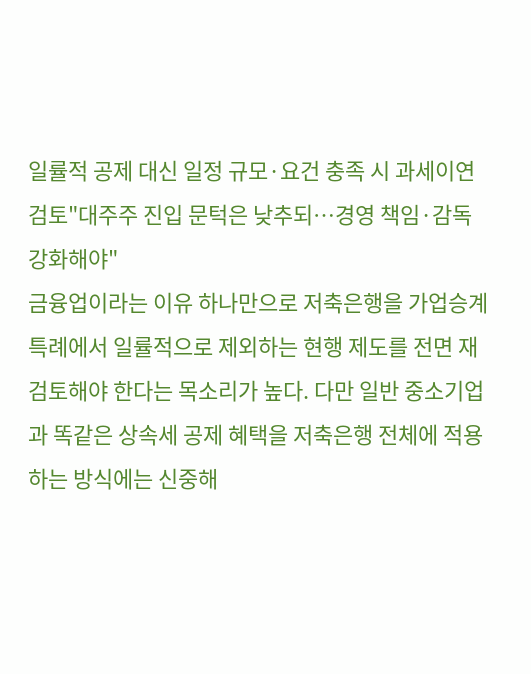일률적 공제 대신 일정 규모·요건 충족 시 과세이연 검토"대주주 진입 문턱은 낮추되⋯경영 책임·감독 강화해야"
금융업이라는 이유 하나만으로 저축은행을 가업승계 특례에서 일률적으로 제외하는 현행 제도를 전면 재검토해야 한다는 목소리가 높다. 다만 일반 중소기업과 똑같은 상속세 공제 혜택을 저축은행 전체에 적용하는 방식에는 신중해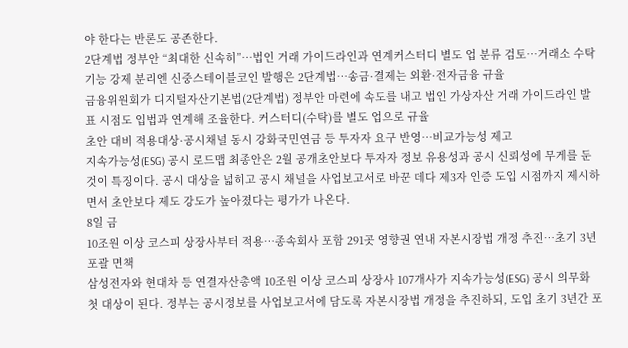야 한다는 반론도 공존한다.
2단계법 정부안 “최대한 신속히”…법인 거래 가이드라인과 연계커스터디 별도 업 분류 검토…거래소 수탁 기능 강제 분리엔 신중스테이블코인 발행은 2단계법…송금·결제는 외환·전자금융 규율
금융위원회가 디지털자산기본법(2단계법) 정부안 마련에 속도를 내고 법인 가상자산 거래 가이드라인 발표 시점도 입법과 연계해 조율한다. 커스터디(수탁)를 별도 업으로 규율
초안 대비 적용대상·공시채널 동시 강화국민연금 등 투자자 요구 반영…비교가능성 제고
지속가능성(ESG) 공시 로드맵 최종안은 2월 공개초안보다 투자자 정보 유용성과 공시 신뢰성에 무게를 둔 것이 특징이다. 공시 대상을 넓히고 공시 채널을 사업보고서로 바꾼 데다 제3자 인증 도입 시점까지 제시하면서 초안보다 제도 강도가 높아졌다는 평가가 나온다.
8일 금
10조원 이상 코스피 상장사부터 적용…종속회사 포함 291곳 영향권 연내 자본시장법 개정 추진…초기 3년 포괄 면책
삼성전자와 현대차 등 연결자산총액 10조원 이상 코스피 상장사 107개사가 지속가능성(ESG) 공시 의무화 첫 대상이 된다. 정부는 공시정보를 사업보고서에 담도록 자본시장법 개정을 추진하되, 도입 초기 3년간 포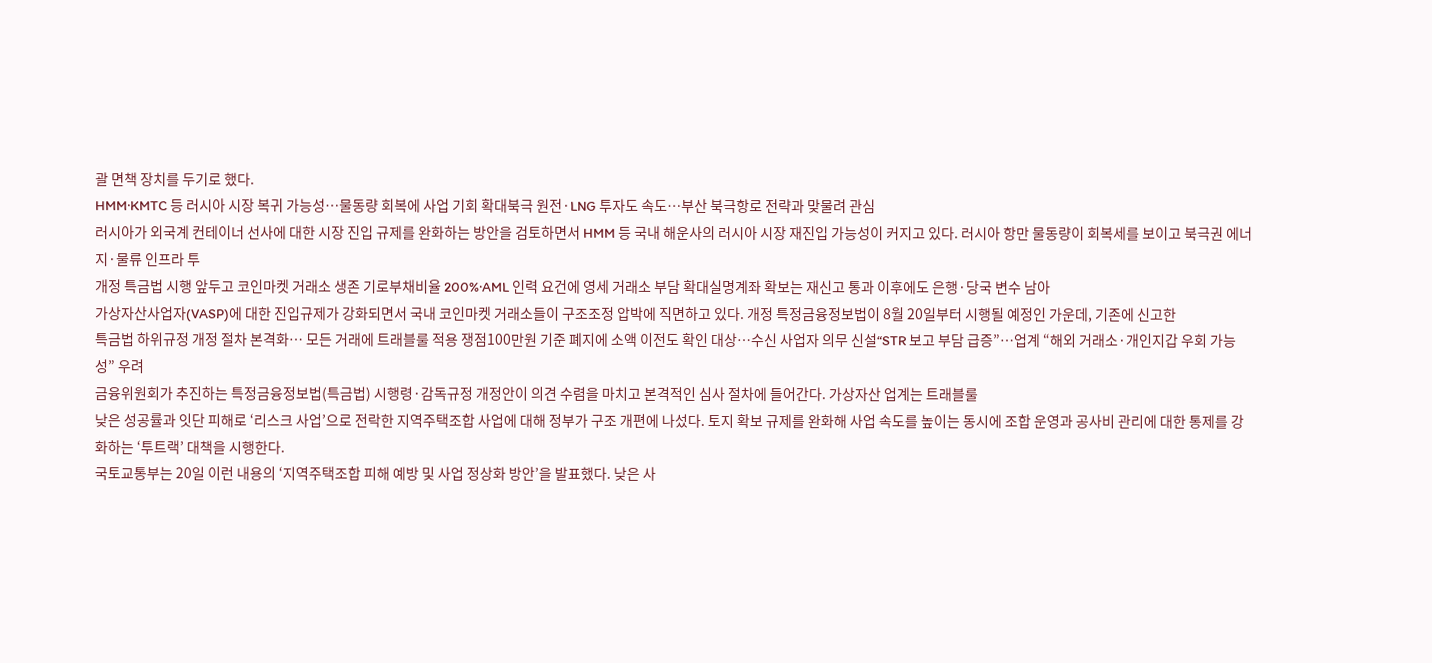괄 면책 장치를 두기로 했다.
HMM·KMTC 등 러시아 시장 복귀 가능성…물동량 회복에 사업 기회 확대북극 원전·LNG 투자도 속도…부산 북극항로 전략과 맞물려 관심
러시아가 외국계 컨테이너 선사에 대한 시장 진입 규제를 완화하는 방안을 검토하면서 HMM 등 국내 해운사의 러시아 시장 재진입 가능성이 커지고 있다. 러시아 항만 물동량이 회복세를 보이고 북극권 에너지·물류 인프라 투
개정 특금법 시행 앞두고 코인마켓 거래소 생존 기로부채비율 200%·AML 인력 요건에 영세 거래소 부담 확대실명계좌 확보는 재신고 통과 이후에도 은행·당국 변수 남아
가상자산사업자(VASP)에 대한 진입규제가 강화되면서 국내 코인마켓 거래소들이 구조조정 압박에 직면하고 있다. 개정 특정금융정보법이 8월 20일부터 시행될 예정인 가운데, 기존에 신고한
특금법 하위규정 개정 절차 본격화… 모든 거래에 트래블룰 적용 쟁점100만원 기준 폐지에 소액 이전도 확인 대상…수신 사업자 의무 신설“STR 보고 부담 급증”…업계 “해외 거래소·개인지갑 우회 가능성” 우려
금융위원회가 추진하는 특정금융정보법(특금법) 시행령·감독규정 개정안이 의견 수렴을 마치고 본격적인 심사 절차에 들어간다. 가상자산 업계는 트래블룰
낮은 성공률과 잇단 피해로 ‘리스크 사업’으로 전락한 지역주택조합 사업에 대해 정부가 구조 개편에 나섰다. 토지 확보 규제를 완화해 사업 속도를 높이는 동시에 조합 운영과 공사비 관리에 대한 통제를 강화하는 ‘투트랙’ 대책을 시행한다.
국토교통부는 20일 이런 내용의 ‘지역주택조합 피해 예방 및 사업 정상화 방안’을 발표했다. 낮은 사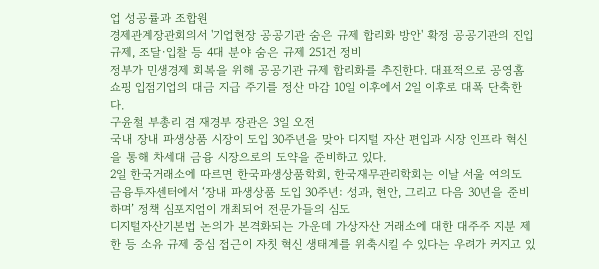업 성공률과 조합원
경제관계장관회의서 '기업현장 공공기관 숨은 규제 합리화 방안' 확정 공공기관의 진입규제, 조달·입찰 등 4대 분야 숨은 규제 251건 정비
정부가 민생경제 회복을 위해 공공기관 규제 합리화를 추진한다. 대표적으로 공영홈쇼핑 입점기업의 대금 지급 주기를 정산 마감 10일 이후에서 2일 이후로 대폭 단축한다.
구윤철 부총리 겸 재경부 장관은 3일 오전
국내 장내 파생상품 시장이 도입 30주년을 맞아 디지털 자산 편입과 시장 인프라 혁신을 통해 차세대 금융 시장으로의 도약을 준비하고 있다.
2일 한국거래소에 따르면 한국파생상품학회, 한국재무관리학회는 이날 서울 여의도 금융투자센터에서 ‘장내 파생상품 도입 30주년: 성과, 현안, 그리고 다음 30년을 준비하며’ 정책 심포지엄이 개최되어 전문가들의 심도
디지털자산기본법 논의가 본격화되는 가운데 가상자산 거래소에 대한 대주주 지분 제한 등 소유 규제 중심 접근이 자칫 혁신 생태계를 위축시킬 수 있다는 우려가 커지고 있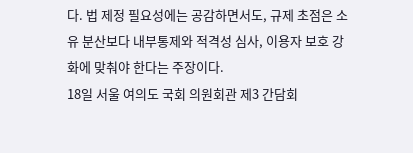다. 법 제정 필요성에는 공감하면서도, 규제 초점은 소유 분산보다 내부통제와 적격성 심사, 이용자 보호 강화에 맞춰야 한다는 주장이다.
18일 서울 여의도 국회 의원회관 제3 간담회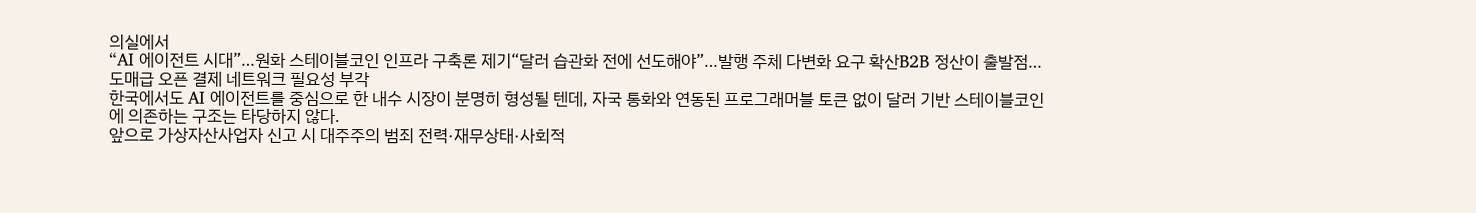의실에서
“AI 에이전트 시대”…원화 스테이블코인 인프라 구축론 제기“달러 습관화 전에 선도해야”…발행 주체 다변화 요구 확산B2B 정산이 출발점…도매급 오픈 결제 네트워크 필요성 부각
한국에서도 AI 에이전트를 중심으로 한 내수 시장이 분명히 형성될 텐데, 자국 통화와 연동된 프로그래머블 토큰 없이 달러 기반 스테이블코인에 의존하는 구조는 타당하지 않다.
앞으로 가상자산사업자 신고 시 대주주의 범죄 전력·재무상태·사회적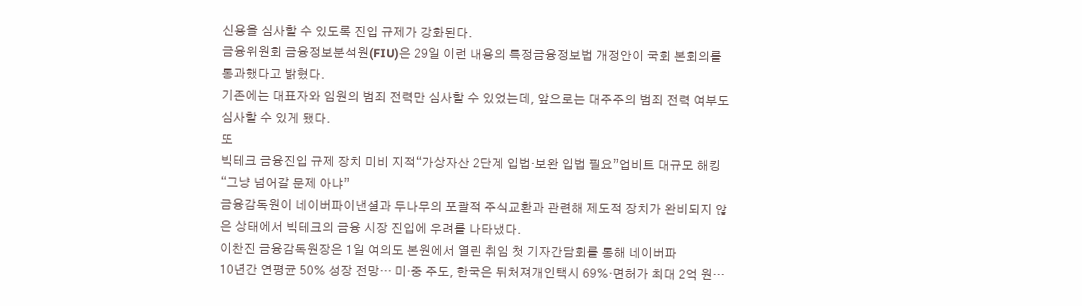신용을 심사할 수 있도록 진입 규제가 강화된다.
금융위원회 금융정보분석원(FIU)은 29일 이런 내용의 특정금융정보법 개정안이 국회 본회의를 통과했다고 밝혔다.
기존에는 대표자와 임원의 범죄 전력만 심사할 수 있었는데, 앞으로는 대주주의 범죄 전력 여부도 심사할 수 있게 됐다.
또
빅테크 금융진입 규제 장치 미비 지적“가상자산 2단계 입법·보완 입법 필요”업비트 대규모 해킹 “그냥 넘어갈 문제 아냐”
금융감독원이 네이버파이낸셜과 두나무의 포괄적 주식교환과 관련해 제도적 장치가 완비되지 않은 상태에서 빅테크의 금융 시장 진입에 우려를 나타냈다.
이찬진 금융감독원장은 1일 여의도 본원에서 열린 취임 첫 기자간담회를 통해 네이버파
10년간 연평균 50% 성장 전망… 미·중 주도, 한국은 뒤처져개인택시 69%·면허가 최대 2억 원…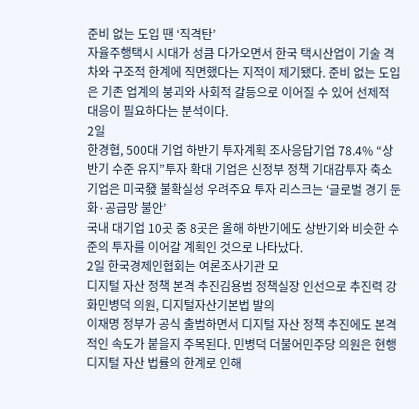준비 없는 도입 땐 ‘직격탄’
자율주행택시 시대가 성큼 다가오면서 한국 택시산업이 기술 격차와 구조적 한계에 직면했다는 지적이 제기됐다. 준비 없는 도입은 기존 업계의 붕괴와 사회적 갈등으로 이어질 수 있어 선제적 대응이 필요하다는 분석이다.
2일
한경협, 500대 기업 하반기 투자계획 조사응답기업 78.4% “상반기 수준 유지”투자 확대 기업은 신정부 정책 기대감투자 축소 기업은 미국發 불확실성 우려주요 투자 리스크는 ‘글로벌 경기 둔화·공급망 불안’
국내 대기업 10곳 중 8곳은 올해 하반기에도 상반기와 비슷한 수준의 투자를 이어갈 계획인 것으로 나타났다.
2일 한국경제인협회는 여론조사기관 모
디지털 자산 정책 본격 추진김용범 정책실장 인선으로 추진력 강화민병덕 의원, 디지털자산기본법 발의
이재명 정부가 공식 출범하면서 디지털 자산 정책 추진에도 본격적인 속도가 붙을지 주목된다. 민병덕 더불어민주당 의원은 현행 디지털 자산 법률의 한계로 인해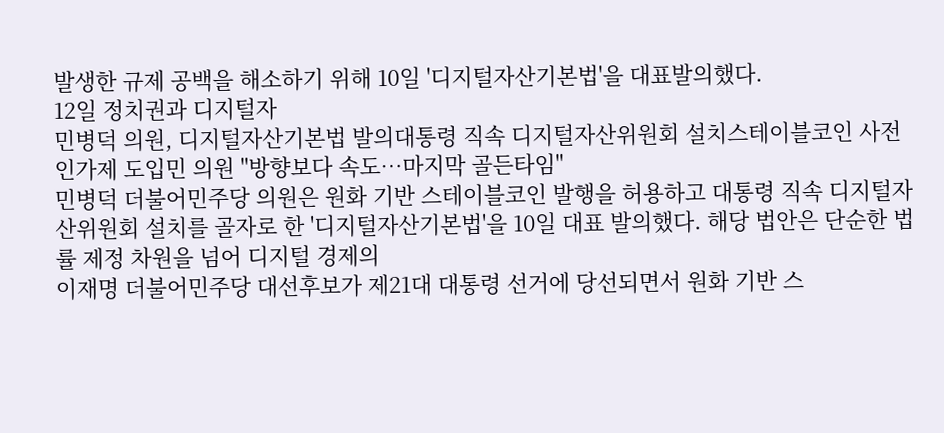발생한 규제 공백을 해소하기 위해 10일 '디지털자산기본법'을 대표발의했다.
12일 정치권과 디지털자
민병덕 의원, 디지털자산기본법 발의대통령 직속 디지털자산위원회 설치스테이블코인 사전 인가제 도입민 의원 "방향보다 속도⋯마지막 골든타임"
민병덕 더불어민주당 의원은 원화 기반 스테이블코인 발행을 허용하고 대통령 직속 디지털자산위원회 설치를 골자로 한 '디지털자산기본법'을 10일 대표 발의했다. 해당 법안은 단순한 법률 제정 차원을 넘어 디지털 경제의
이재명 더불어민주당 대선후보가 제21대 대통령 선거에 당선되면서 원화 기반 스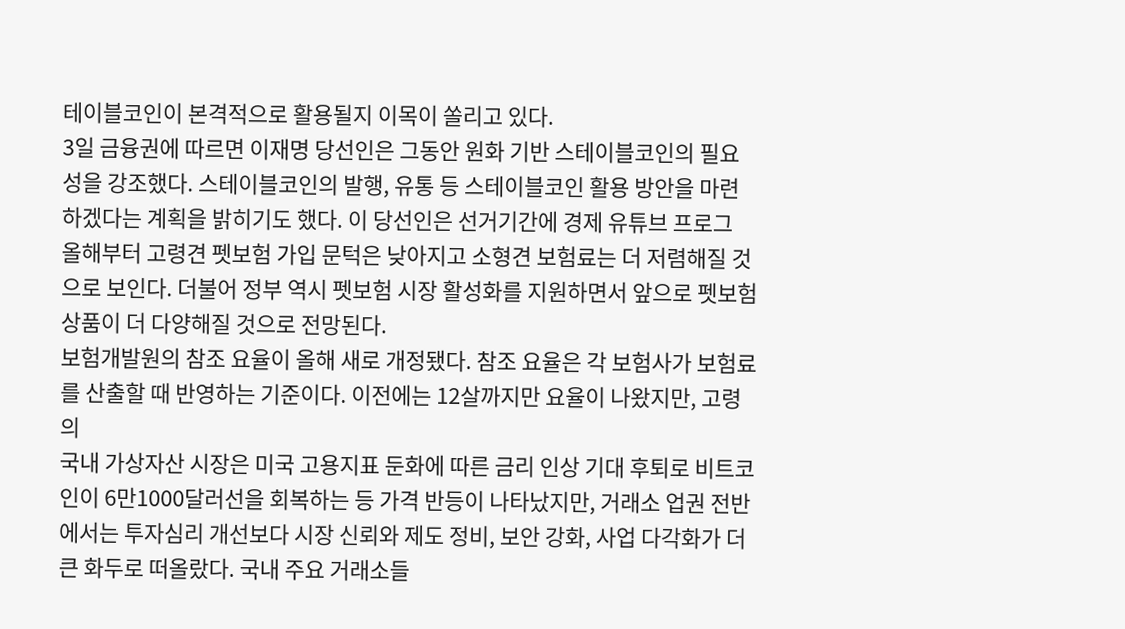테이블코인이 본격적으로 활용될지 이목이 쏠리고 있다.
3일 금융권에 따르면 이재명 당선인은 그동안 원화 기반 스테이블코인의 필요성을 강조했다. 스테이블코인의 발행, 유통 등 스테이블코인 활용 방안을 마련하겠다는 계획을 밝히기도 했다. 이 당선인은 선거기간에 경제 유튜브 프로그
올해부터 고령견 펫보험 가입 문턱은 낮아지고 소형견 보험료는 더 저렴해질 것으로 보인다. 더불어 정부 역시 펫보험 시장 활성화를 지원하면서 앞으로 펫보험 상품이 더 다양해질 것으로 전망된다.
보험개발원의 참조 요율이 올해 새로 개정됐다. 참조 요율은 각 보험사가 보험료를 산출할 때 반영하는 기준이다. 이전에는 12살까지만 요율이 나왔지만, 고령의
국내 가상자산 시장은 미국 고용지표 둔화에 따른 금리 인상 기대 후퇴로 비트코인이 6만1000달러선을 회복하는 등 가격 반등이 나타났지만, 거래소 업권 전반에서는 투자심리 개선보다 시장 신뢰와 제도 정비, 보안 강화, 사업 다각화가 더 큰 화두로 떠올랐다. 국내 주요 거래소들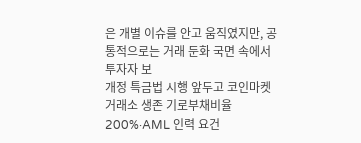은 개별 이슈를 안고 움직였지만, 공통적으로는 거래 둔화 국면 속에서 투자자 보
개정 특금법 시행 앞두고 코인마켓 거래소 생존 기로부채비율 200%·AML 인력 요건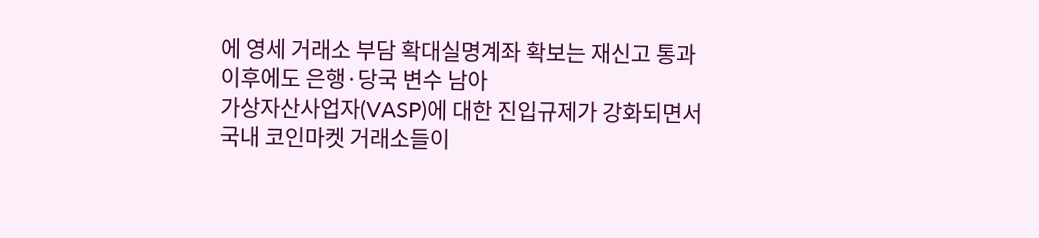에 영세 거래소 부담 확대실명계좌 확보는 재신고 통과 이후에도 은행·당국 변수 남아
가상자산사업자(VASP)에 대한 진입규제가 강화되면서 국내 코인마켓 거래소들이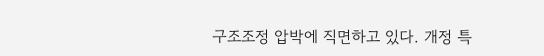구조조정 압박에 직면하고 있다. 개정 특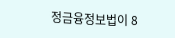정금융정보법이 8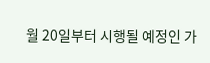월 20일부터 시행될 예정인 가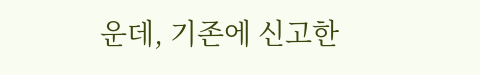운데, 기존에 신고한